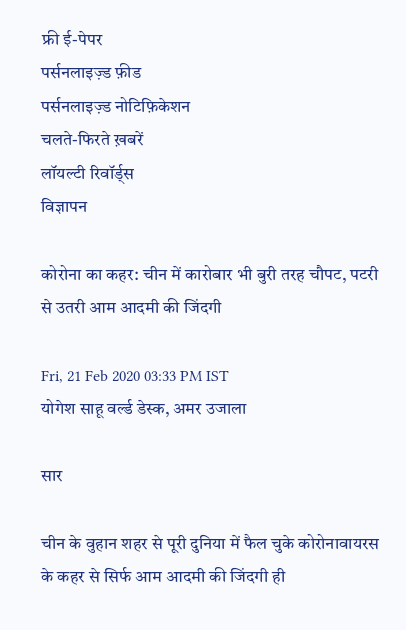फ्री ई-पेपर
पर्सनलाइज़्ड फ़ीड
पर्सनलाइज़्ड नोटिफ़िकेशन
चलते-फिरते ख़बरें
लॉयल्टी रिवॉर्ड्स
विज्ञापन

कोरोना का कहर: चीन में कारोबार भी बुरी तरह चौपट, पटरी से उतरी आम आदमी की जिंदगी

Fri, 21 Feb 2020 03:33 PM IST
योगेश साहू वर्ल्ड डेस्क, अमर उजाला

सार

चीन के वुहान शहर से पूरी दुनिया में फैल चुके कोरोनावायरस के कहर से सिर्फ आम आदमी की जिंदगी ही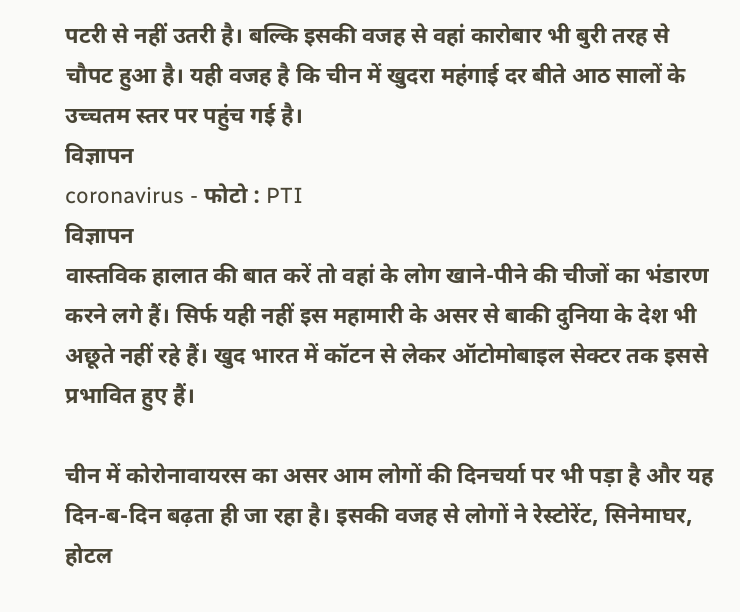पटरी से नहीं उतरी है। बल्कि इसकी वजह से वहां कारोबार भी बुरी तरह से चौपट हुआ है। यही वजह है कि चीन में खुदरा महंगाई दर बीते आठ सालों के उच्चतम स्तर पर पहुंच गई है।
विज्ञापन
coronavirus - फोटो : PTI
विज्ञापन
वास्तविक हालात की बात करें तो वहां के लोग खाने-पीने की चीजों का भंडारण करने लगे हैं। सिर्फ यही नहीं इस महामारी के असर से बाकी दुनिया के देश भी अछूते नहीं रहे हैं। खुद भारत में कॉटन से लेकर ऑटोमोबाइल सेक्टर तक इससे प्रभावित हुए हैं।

चीन में कोरोनावायरस का असर आम लोगों की दिनचर्या पर भी पड़ा है और यह दिन-ब-दिन बढ़ता ही जा रहा है। इसकी वजह से लोगों ने रेस्टोरेंट, सिनेमाघर, होटल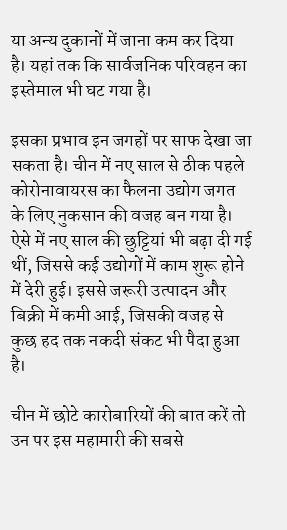या अन्य दुकानों में जाना कम कर दिया है। यहां तक कि सार्वजनिक परिवहन का इस्तेमाल भी घट गया है।

इसका प्रभाव इन जगहों पर साफ देखा जा सकता है। चीन में नए साल से ठीक पहले कोरोनावायरस का फैलना उद्योग जगत के लिए नुकसान की वजह बन गया है। ऐसे में नए साल की छुट्टियां भी बढ़ा दी गई थीं, जिससे कई उद्योगों में काम शुरू होने में देरी हुई। इससे जरूरी उत्पादन और बिक्री में कमी आई, जिसकी वजह से कुछ हद तक नकदी संकट भी पैदा हुआ है।

चीन में छोटे कारोबारियों की बात करें तो उन पर इस महामारी की सबसे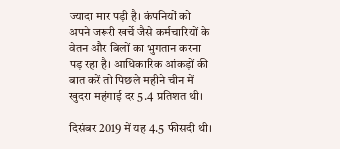ज्यादा मार पड़ी है। कंपनियों को अपने जरूरी खर्चे जैसे कर्मचारियों के वेतन और बिलों का भुगतान करना पड़ रहा है। आधिकारिक आंकड़ों की बात करें तो पिछले महीने चीन में खुदरा महंगाई दर 5.4 प्रतिशत थी।

दिसंबर 2019 में यह 4.5 फीसदी थी।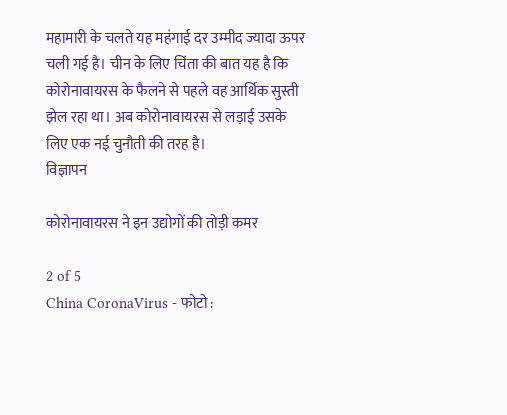महामारी के चलते यह महंगाई दर उम्मीद ज्यादा ऊपर चली गई है। चीन के लिए चिंता की बात यह है कि कोरोनावायरस के फैलने से पहले वह आर्थिक सुस्ती झेल रहा था। अब कोरोनावायरस से लड़ाई उसके लिए एक नई चुनौती की तरह है।
विज्ञापन

कोरोनावायरस ने इन उद्योगों की तोड़ी कमर

2 of 5
China CoronaVirus - फोटो :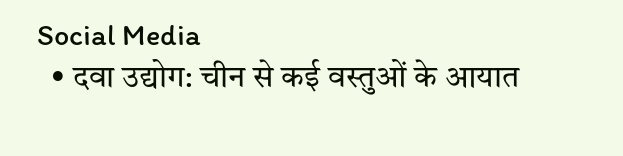Social Media
  • दवा उद्योग: चीन से कई वस्तुओं के आयात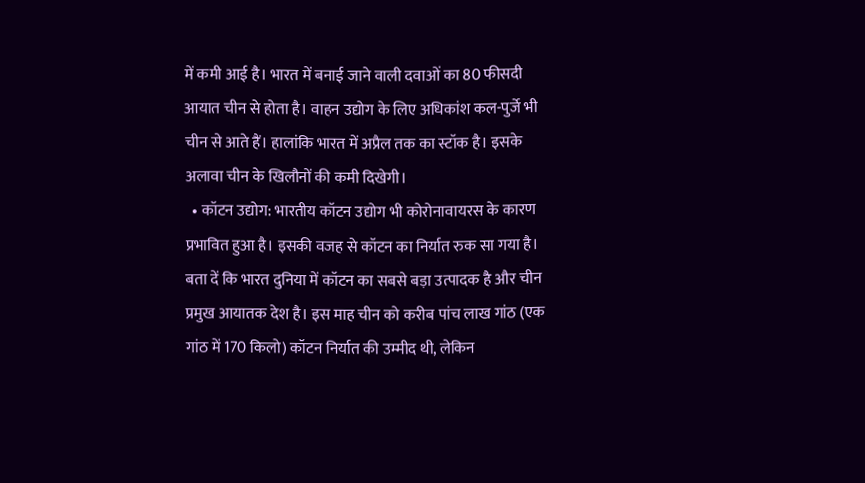में कमी आई है। भारत में बनाई जाने वाली दवाओं का 80 फीसदी आयात चीन से होता है। वाहन उद्योग के लिए अधिकांश कल-पुर्जे भी चीन से आते हैं। हालांकि भारत में अप्रैल तक का स्टॉक है। इसके अलावा चीन के खिलौनों की कमी दिखेगी।
  • कॉटन उद्योग: भारतीय कॉटन उद्योग भी कोरोनावायरस के कारण प्रभावित हुआ है। इसकी वजह से कॉटन का निर्यात रुक सा गया है। बता दें कि भारत दुनिया में कॉटन का सबसे बड़ा उत्पादक है और चीन प्रमुख आयातक देश है। इस माह चीन को करीब पांच लाख गांठ (एक गांठ में 170 किलो) कॉटन निर्यात की उम्मीद थी, लेकिन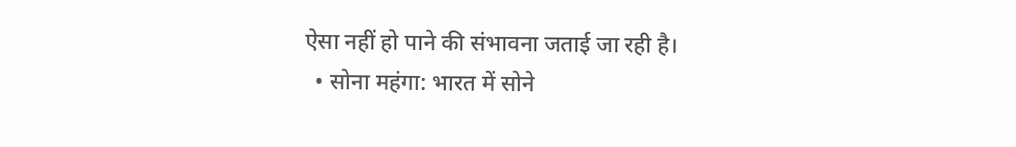ऐसा नहीं हो पाने की संभावना जताई जा रही है।
  • सोना महंगा: भारत में सोने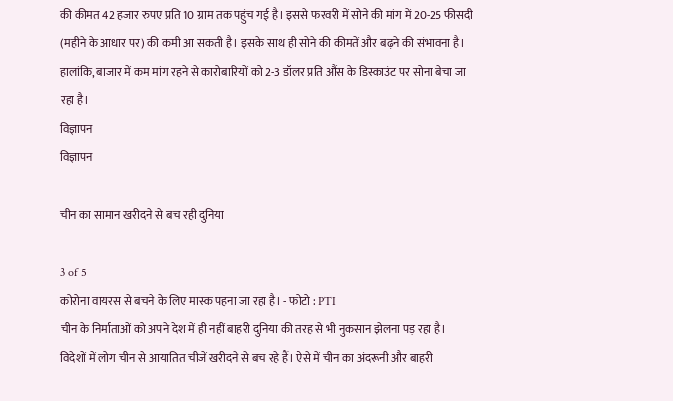की कीमत 42 हजार रुपए प्रति 10 ग्राम तक पहुंच गई है। इससे फरवरी में सोने की मांग में 20-25 फीसदी (महीने के आधार पर) की कमी आ सकती है। इसके साथ ही सोने की कीमतें और बढ़ने की संभावना है। हालांकि, बाजार में कम मांग रहने से कारोबारियों को 2-3 डॉलर प्रति औंस के डिस्काउंट पर सोना बेचा जा रहा है।
विज्ञापन
विज्ञापन

चीन का सामान खरीदने से बच रही दुनिया

3 of 5
कोरोना वायरस से बचने के लिए मास्क पहना जा रहा है। - फोटो : PTI
चीन के निर्माताओं को अपने देश में ही नहीं बाहरी दुनिया की तरह से भी नुकसान झेलना पड़ रहा है। विदेशों में लोग चीन से आयातित चीजें खरीदने से बच रहे हैं। ऐसे में चीन का अंदरूनी और बाहरी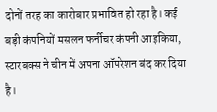दोनों तरह का कारोबार प्रभावित हो रहा है। कई बड़ी कंपनियों मसलन फर्नीचर कंपनी आइकिया, स्टारबक्स ने चीन में अपना ऑपरेशन बंद कर दिया है।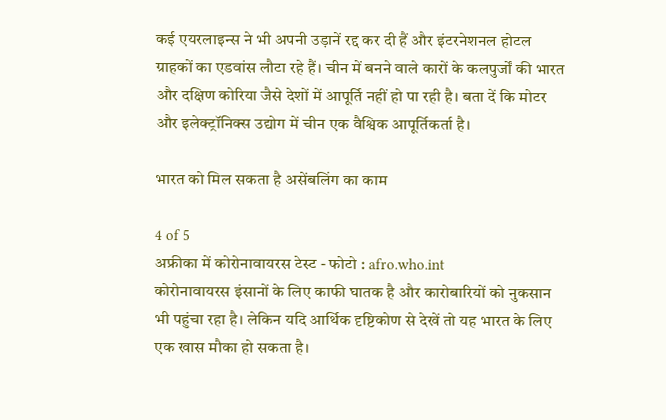कई एयरलाइन्स ने भी अपनी उड़ानें रद्द कर दी हैं और इंटरनेशनल होटल ग्राहकों का एडवांस लौटा रहे हैं। चीन में बनने वाले कारों के कलपुर्जों की भारत और दक्षिण कोरिया जैसे देशों में आपूर्ति नहीं हो पा रही है। बता दें कि मोटर और इलेक्ट्रॉनिक्स उद्योग में चीन एक वैश्विक आपूर्तिकर्ता है।

भारत को मिल सकता है असेंबलिंग का काम

4 of 5
अफ्रीका में कोरोनावायरस टेस्ट - फोटो : afro.who.int
कोरोनावायरस इंसानों के लिए काफी घातक है और कारोबारियों को नुकसान भी पहुंचा रहा है। लेकिन यदि आर्थिक दृष्टिकोण से देखें तो यह भारत के लिए एक खास मौका हो सकता है।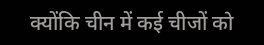क्योंकि चीन में कई चीजों को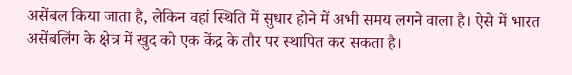असेंबल किया जाता है, लेकिन वहां स्थिति में सुधार होने में अभी समय लगने वाला है। ऐसे में भारत असेंबलिंग के क्षेत्र में खुद को एक केंद्र के तौर पर स्थापित कर सकता है।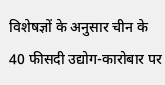विशेषज्ञों के अनुसार चीन के 40 फीसदी उद्योग-कारोबार पर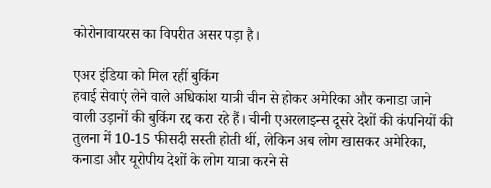कोरोनावायरस का विपरीत असर पड़ा है।

एअर इंडिया को मिल रहीं बुकिंग
हवाई सेवाएं लेने वाले अधिकांश यात्री चीन से होकर अमेरिका और कनाडा जाने वाली उड़ानों की बुकिंग रद्द करा रहे हैं। चीनी एअरलाइन्स दूसरे देशों की कंपनियों की तुलना में 10-15 फीसदी सस्ती होती थीं, लेकिन अब लोग खासकर अमेरिका, कनाडा और यूरोपीय देशों के लोग यात्रा करने से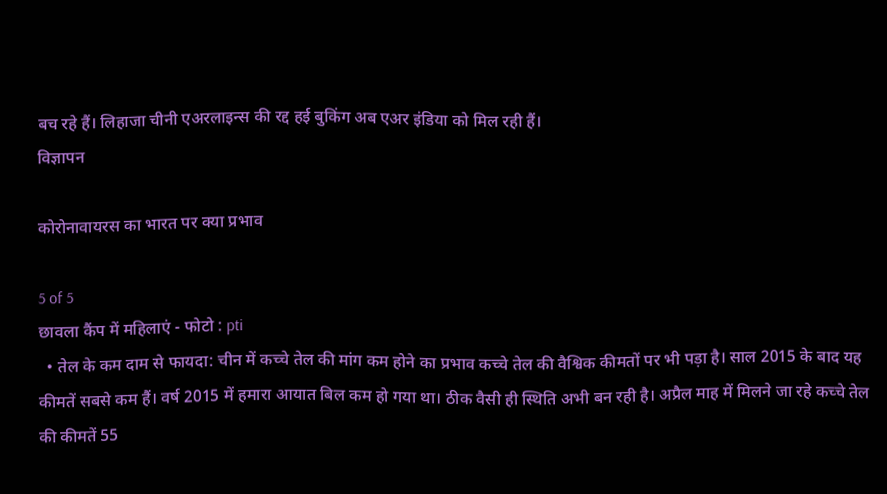बच रहे हैं। लिहाजा चीनी एअरलाइन्स की रद्द हई बुकिंग अब एअर इंडिया को मिल रही हैं।
विज्ञापन

कोरोनावायरस का भारत पर क्या प्रभाव

5 of 5
छावला कैंप में महिलाएं - फोटो : pti
  • तेल के कम दाम से फायदा: चीन में कच्चे तेल की मांग कम होने का प्रभाव कच्चे तेल की वैश्विक कीमतों पर भी पड़ा है। साल 2015 के बाद यह कीमतें सबसे कम हैं। वर्ष 2015 में हमारा आयात बिल कम हो गया था। ठीक वैसी ही स्थिति अभी बन रही है। अप्रैल माह में मिलने जा रहे कच्चे तेल की कीमतें 55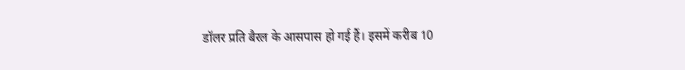डॉलर प्रति बैरल के आसपास हो गई हैं। इसमें करीब 10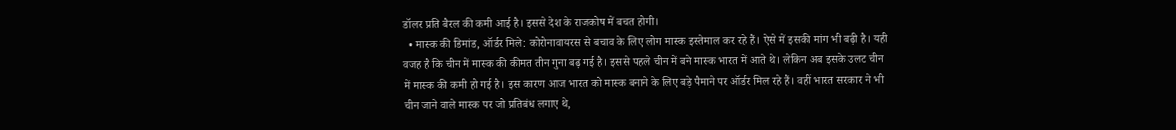डॉलर प्रति बैरल की कमी आई है। इससे देश के राजकोष में बचत होगी।
  • मास्क की डिमांड, ऑर्डर मिले: कोरोनावायरस से बचाव के लिए लोग मास्क इस्तेमाल कर रहे हैं। ऐसे में इसकी मांग भी बढ़ी है। यही वजह है कि चीन में मास्क की कीमत तीन गुना बढ़ गई है। इससे पहले चीन में बने मास्क भारत में आते थे। लेकिन अब इसके उलट चीन में मास्क की कमी हो गई है। इस कारण आज भारत को मास्क बनाने के लिए बड़े पैमाने पर ऑर्डर मिल रहे हैं। वहीं भारत सरकार ने भी चीन जाने वाले मास्क पर जो प्रतिबंध लगाए थे,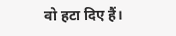वो हटा दिए हैं।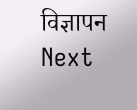विज्ञापन
Next